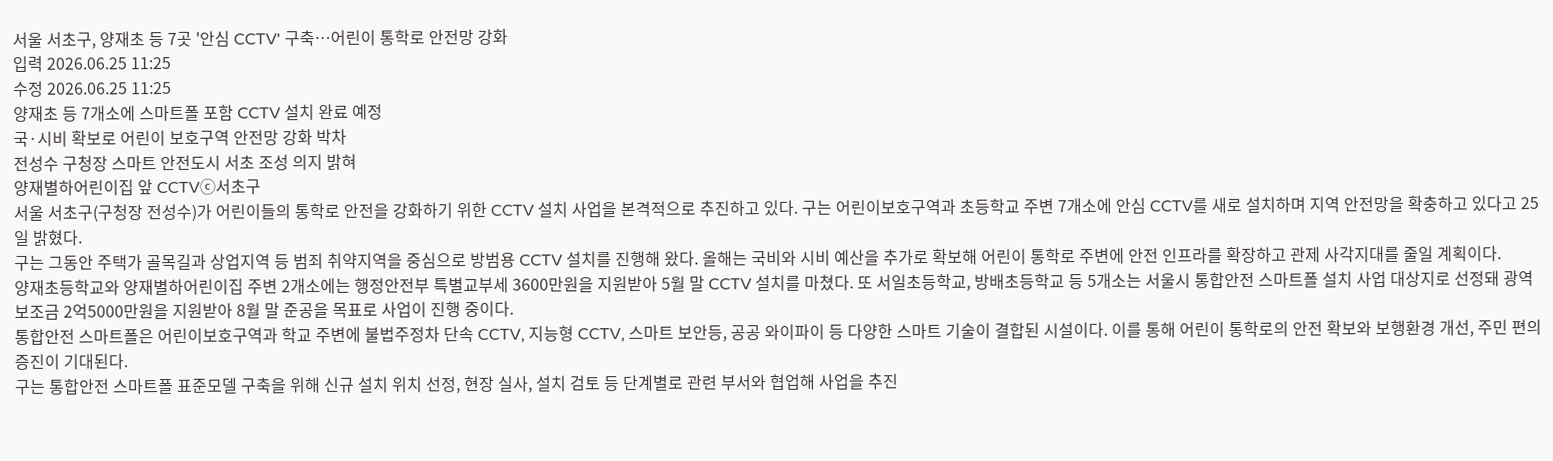서울 서초구, 양재초 등 7곳 '안심 CCTV' 구축…어린이 통학로 안전망 강화
입력 2026.06.25 11:25
수정 2026.06.25 11:25
양재초 등 7개소에 스마트폴 포함 CCTV 설치 완료 예정
국·시비 확보로 어린이 보호구역 안전망 강화 박차
전성수 구청장 스마트 안전도시 서초 조성 의지 밝혀
양재별하어린이집 앞 CCTVⓒ서초구
서울 서초구(구청장 전성수)가 어린이들의 통학로 안전을 강화하기 위한 CCTV 설치 사업을 본격적으로 추진하고 있다. 구는 어린이보호구역과 초등학교 주변 7개소에 안심 CCTV를 새로 설치하며 지역 안전망을 확충하고 있다고 25일 밝혔다.
구는 그동안 주택가 골목길과 상업지역 등 범죄 취약지역을 중심으로 방범용 CCTV 설치를 진행해 왔다. 올해는 국비와 시비 예산을 추가로 확보해 어린이 통학로 주변에 안전 인프라를 확장하고 관제 사각지대를 줄일 계획이다.
양재초등학교와 양재별하어린이집 주변 2개소에는 행정안전부 특별교부세 3600만원을 지원받아 5월 말 CCTV 설치를 마쳤다. 또 서일초등학교, 방배초등학교 등 5개소는 서울시 통합안전 스마트폴 설치 사업 대상지로 선정돼 광역보조금 2억5000만원을 지원받아 8월 말 준공을 목표로 사업이 진행 중이다.
통합안전 스마트폴은 어린이보호구역과 학교 주변에 불법주정차 단속 CCTV, 지능형 CCTV, 스마트 보안등, 공공 와이파이 등 다양한 스마트 기술이 결합된 시설이다. 이를 통해 어린이 통학로의 안전 확보와 보행환경 개선, 주민 편의 증진이 기대된다.
구는 통합안전 스마트폴 표준모델 구축을 위해 신규 설치 위치 선정, 현장 실사, 설치 검토 등 단계별로 관련 부서와 협업해 사업을 추진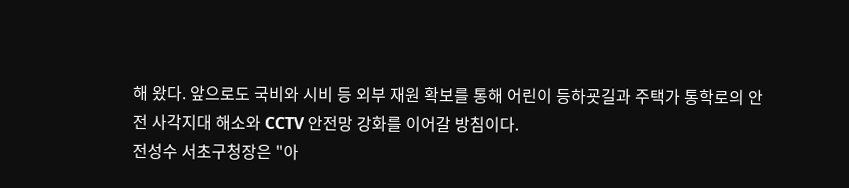해 왔다. 앞으로도 국비와 시비 등 외부 재원 확보를 통해 어린이 등하굣길과 주택가 통학로의 안전 사각지대 해소와 CCTV 안전망 강화를 이어갈 방침이다.
전성수 서초구청장은 "아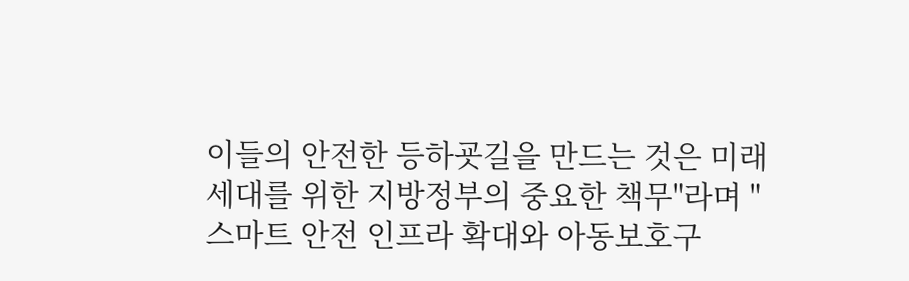이들의 안전한 등하굣길을 만드는 것은 미래 세대를 위한 지방정부의 중요한 책무"라며 "스마트 안전 인프라 확대와 아동보호구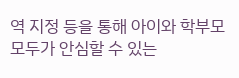역 지정 등을 통해 아이와 학부모 모두가 안심할 수 있는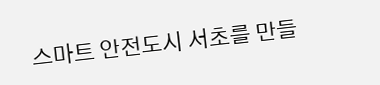스마트 안전도시 서초를 만들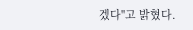겠다"고 밝혔다.